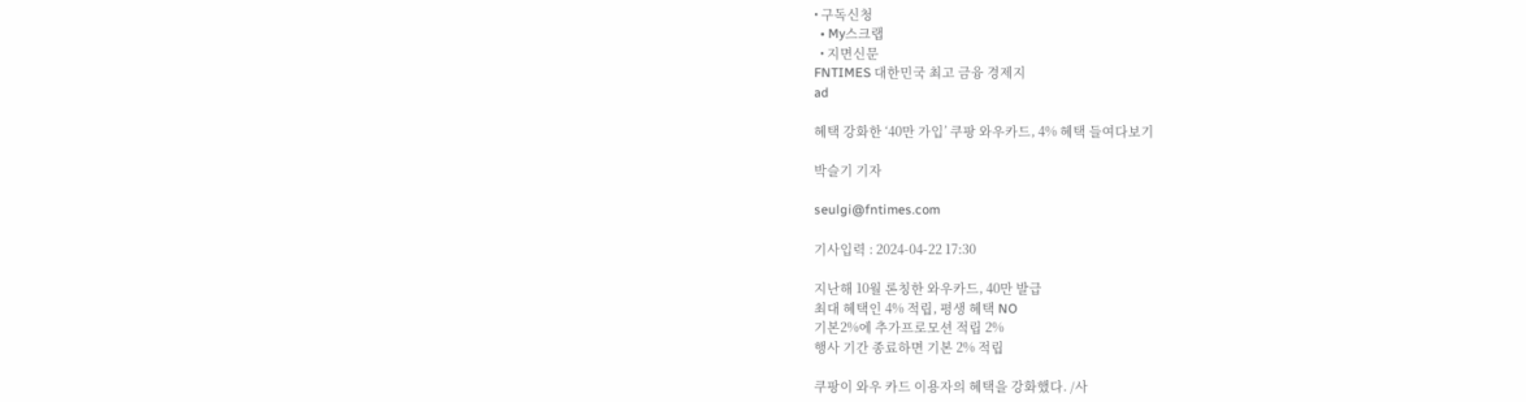• 구독신청
  • My스크랩
  • 지면신문
FNTIMES 대한민국 최고 금융 경제지
ad

혜택 강화한 ‘40만 가입’ 쿠팡 와우카드, 4% 혜택 들여다보기

박슬기 기자

seulgi@fntimes.com

기사입력 : 2024-04-22 17:30

지난해 10월 론칭한 와우카드, 40만 발급
최대 혜택인 4% 적립, 평생 혜택 NO
기본2%에 추가프로모션 적립 2%
행사 기간 종료하면 기본 2% 적립

쿠팡이 와우 카드 이용자의 혜택을 강화했다. /사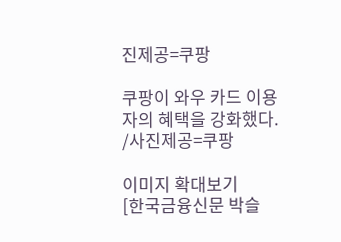진제공=쿠팡

쿠팡이 와우 카드 이용자의 혜택을 강화했다. /사진제공=쿠팡

이미지 확대보기
[한국금융신문 박슬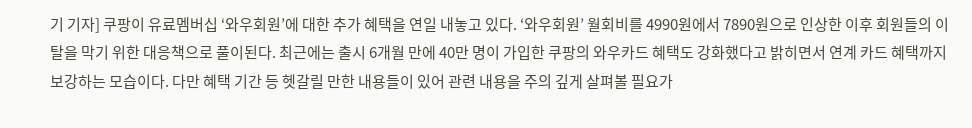기 기자] 쿠팡이 유료멤버십 ‘와우회원’에 대한 추가 혜택을 연일 내놓고 있다. ‘와우회원’ 월회비를 4990원에서 7890원으로 인상한 이후 회원들의 이탈을 막기 위한 대응책으로 풀이된다. 최근에는 출시 6개월 만에 40만 명이 가입한 쿠팡의 와우카드 혜택도 강화했다고 밝히면서 연계 카드 혜택까지 보강하는 모습이다. 다만 혜택 기간 등 헷갈릴 만한 내용들이 있어 관련 내용을 주의 깊게 살펴볼 필요가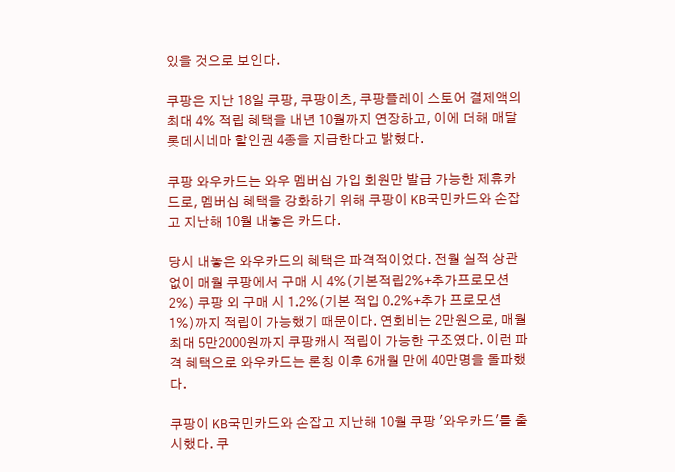있을 것으로 보인다.

쿠팡은 지난 18일 쿠팡, 쿠팡이츠, 쿠팡플레이 스토어 결제액의 최대 4% 적립 혜택을 내년 10월까지 연장하고, 이에 더해 매달 롯데시네마 할인권 4종을 지급한다고 밝혔다.

쿠팡 와우카드는 와우 멤버십 가입 회원만 발급 가능한 제휴카드로, 멤버십 혜택을 강화하기 위해 쿠팡이 KB국민카드와 손잡고 지난해 10월 내놓은 카드다.

당시 내놓은 와우카드의 혜택은 파격적이었다. 전월 실적 상관없이 매월 쿠팡에서 구매 시 4%(기본적립2%+추가프로모션 2%) 쿠팡 외 구매 시 1.2%(기본 적입 0.2%+추가 프로모션 1%)까지 적립이 가능했기 때문이다. 연회비는 2만원으로, 매월 최대 5만2000원까지 쿠팡캐시 적립이 가능한 구조였다. 이런 파격 혜택으로 와우카드는 론칭 이후 6개월 만에 40만명을 돌파했다.

쿠팡이 KB국민카드와 손잡고 지난해 10월 쿠팡 '와우카드'를 출시했다. 쿠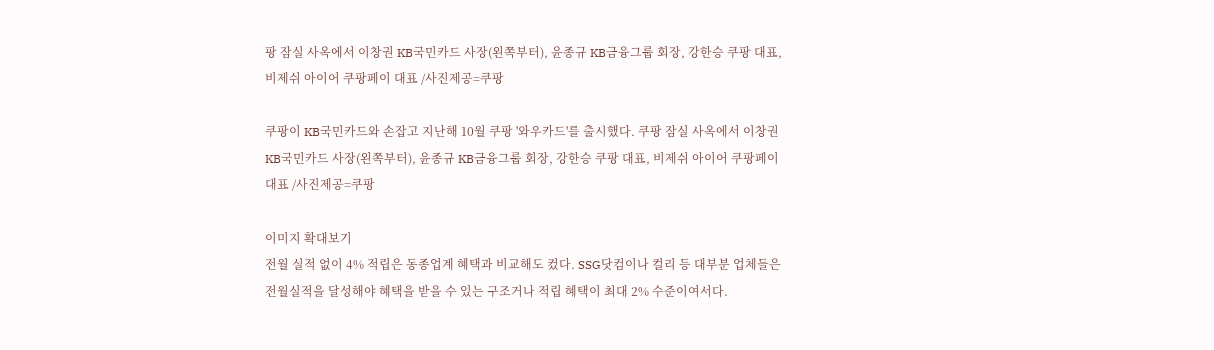팡 잠실 사옥에서 이창권 KB국민카드 사장(왼쪽부터), 윤종규 KB금융그룹 회장, 강한승 쿠팡 대표, 비제쉬 아이어 쿠팡페이 대표 /사진제공=쿠팡

쿠팡이 KB국민카드와 손잡고 지난해 10월 쿠팡 '와우카드'를 출시했다. 쿠팡 잠실 사옥에서 이창권 KB국민카드 사장(왼쪽부터), 윤종규 KB금융그룹 회장, 강한승 쿠팡 대표, 비제쉬 아이어 쿠팡페이 대표 /사진제공=쿠팡

이미지 확대보기
전월 실적 없이 4% 적립은 동종업계 혜택과 비교해도 컸다. SSG닷컴이나 컬리 등 대부분 업체들은 전월실적을 달성해야 혜택을 받을 수 있는 구조거나 적립 혜택이 최대 2% 수준이여서다.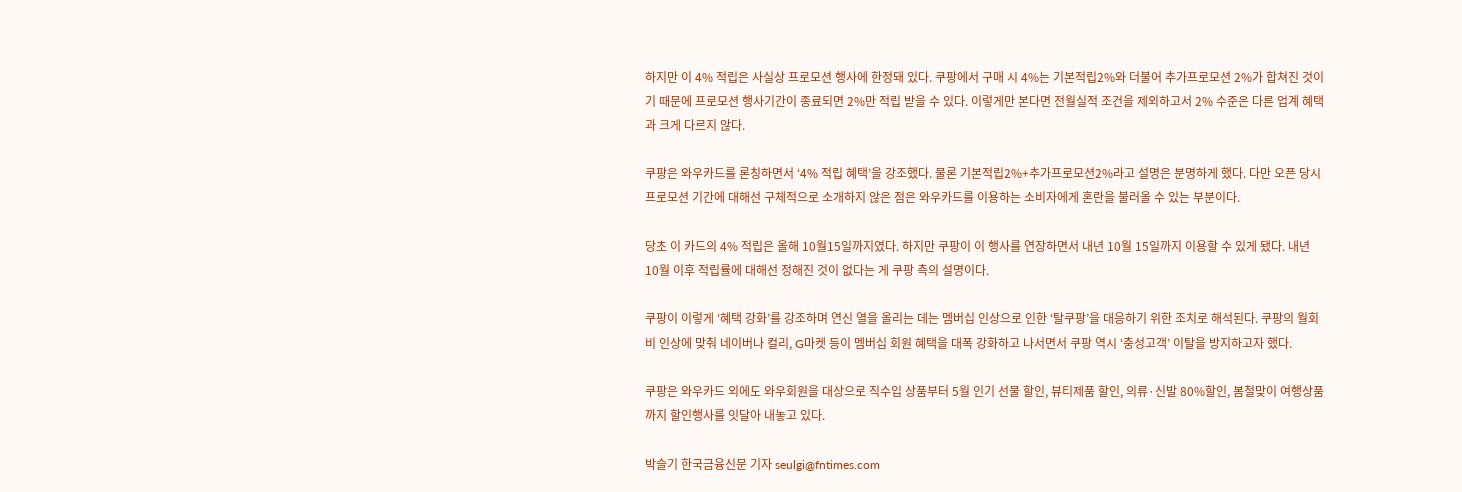하지만 이 4% 적립은 사실상 프로모션 행사에 한정돼 있다. 쿠팡에서 구매 시 4%는 기본적립2%와 더불어 추가프로모션 2%가 합쳐진 것이기 때문에 프로모션 행사기간이 종료되면 2%만 적립 받을 수 있다. 이렇게만 본다면 전월실적 조건을 제외하고서 2% 수준은 다른 업계 혜택과 크게 다르지 않다.

쿠팡은 와우카드를 론칭하면서 ‘4% 적립 혜택’을 강조했다. 물론 기본적립2%+추가프로모션2%라고 설명은 분명하게 했다. 다만 오픈 당시 프로모션 기간에 대해선 구체적으로 소개하지 않은 점은 와우카드를 이용하는 소비자에게 혼란을 불러올 수 있는 부분이다.

당초 이 카드의 4% 적립은 올해 10월15일까지였다. 하지만 쿠팡이 이 행사를 연장하면서 내년 10월 15일까지 이용할 수 있게 됐다. 내년 10월 이후 적립률에 대해선 정해진 것이 없다는 게 쿠팡 측의 설명이다.

쿠팡이 이렇게 ‘혜택 강화’를 강조하며 연신 열을 올리는 데는 멤버십 인상으로 인한 ‘탈쿠팡’을 대응하기 위한 조치로 해석된다. 쿠팡의 월회비 인상에 맞춰 네이버나 컬리, G마켓 등이 멤버십 회원 혜택을 대폭 강화하고 나서면서 쿠팡 역시 ‘충성고객’ 이탈을 방지하고자 했다.

쿠팡은 와우카드 외에도 와우회원을 대상으로 직수입 상품부터 5월 인기 선물 할인, 뷰티제품 할인, 의류·신발 80%할인, 봄철맞이 여행상품까지 할인행사를 잇달아 내놓고 있다.

박슬기 한국금융신문 기자 seulgi@fntimes.com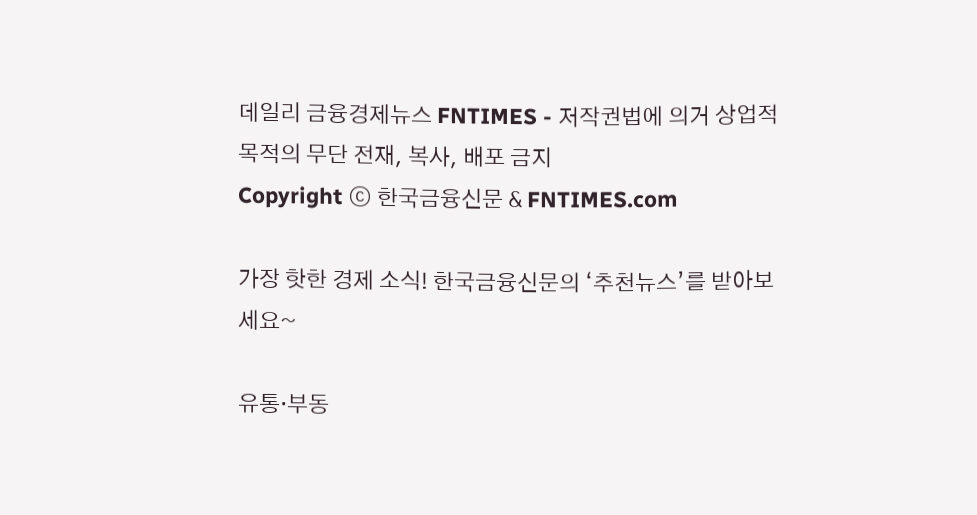데일리 금융경제뉴스 FNTIMES - 저작권법에 의거 상업적 목적의 무단 전재, 복사, 배포 금지
Copyright ⓒ 한국금융신문 & FNTIMES.com

가장 핫한 경제 소식! 한국금융신문의 ‘추천뉴스’를 받아보세요~

유통·부동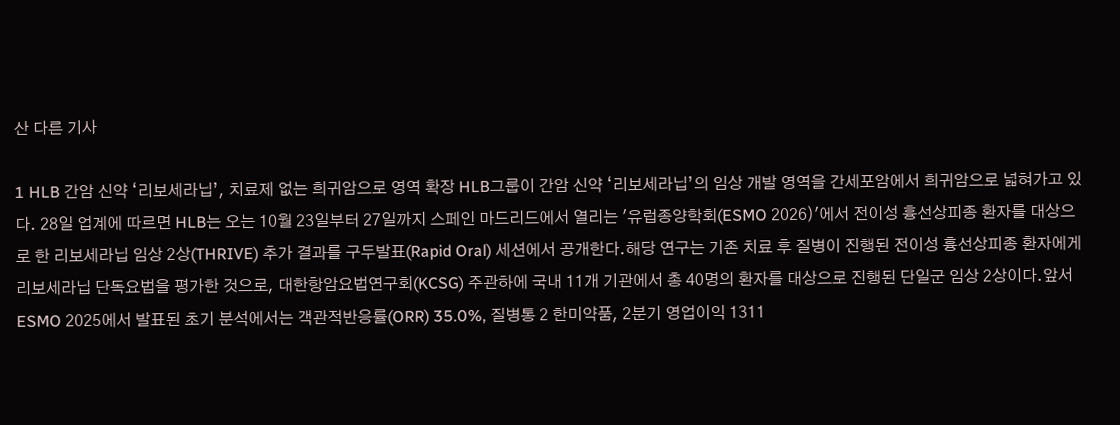산 다른 기사

1 HLB 간암 신약 ‘리보세라닙’, 치료제 없는 희귀암으로 영역 확장 HLB그룹이 간암 신약 ‘리보세라닙’의 임상 개발 영역을 간세포암에서 희귀암으로 넓혀가고 있다. 28일 업계에 따르면 HLB는 오는 10월 23일부터 27일까지 스페인 마드리드에서 열리는 '유럽종양학회(ESMO 2026)'에서 전이성 흉선상피종 환자를 대상으로 한 리보세라닙 임상 2상(THRIVE) 추가 결과를 구두발표(Rapid Oral) 세션에서 공개한다.해당 연구는 기존 치료 후 질병이 진행된 전이성 흉선상피종 환자에게 리보세라닙 단독요법을 평가한 것으로, 대한항암요법연구회(KCSG) 주관하에 국내 11개 기관에서 총 40명의 환자를 대상으로 진행된 단일군 임상 2상이다.앞서 ESMO 2025에서 발표된 초기 분석에서는 객관적반응률(ORR) 35.0%, 질병통 2 한미약품, 2분기 영업이익 1311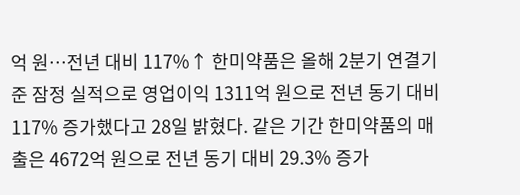억 원…전년 대비 117%↑ 한미약품은 올해 2분기 연결기준 잠정 실적으로 영업이익 1311억 원으로 전년 동기 대비 117% 증가했다고 28일 밝혔다. 같은 기간 한미약품의 매출은 4672억 원으로 전년 동기 대비 29.3% 증가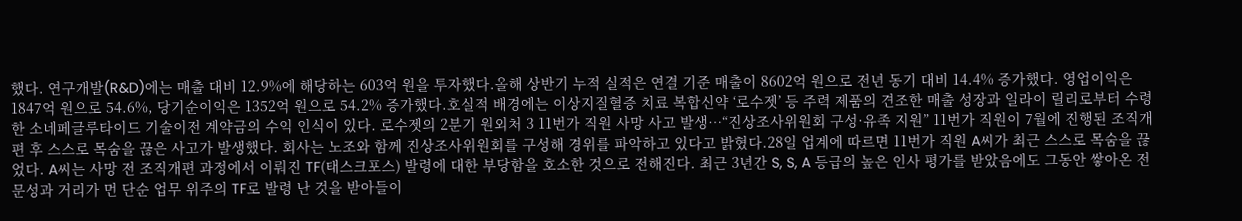했다. 연구개발(R&D)에는 매출 대비 12.9%에 해당하는 603억 원을 투자했다.올해 상반기 누적 실적은 연결 기준 매출이 8602억 원으로 전년 동기 대비 14.4% 증가했다. 영업이익은 1847억 원으로 54.6%, 당기순이익은 1352억 원으로 54.2% 증가했다.호실적 배경에는 이상지질혈증 치료 복합신약 ‘로수젯’ 등 주력 제품의 견조한 매출 성장과 일라이 릴리로부터 수령한 소네페글루타이드 기술이전 계약금의 수익 인식이 있다. 로수젯의 2분기 원외처 3 11번가 직원 사망 사고 발생…“진상조사위원회 구성·유족 지원” 11번가 직원이 7월에 진행된 조직개편 후 스스로 목숨을 끊은 사고가 발생했다. 회사는 노조와 함께 진상조사위원회를 구성해 경위를 파악하고 있다고 밝혔다.28일 업계에 따르면 11번가 직원 A씨가 최근 스스로 목숨을 끊었다. A씨는 사망 전 조직개편 과정에서 이뤄진 TF(태스크포스) 발령에 대한 부당함을 호소한 것으로 전해진다. 최근 3년간 S, S, A 등급의 높은 인사 평가를 받았음에도 그동안 쌓아온 전문성과 거리가 먼 단순 업무 위주의 TF로 발령 난 것을 받아들이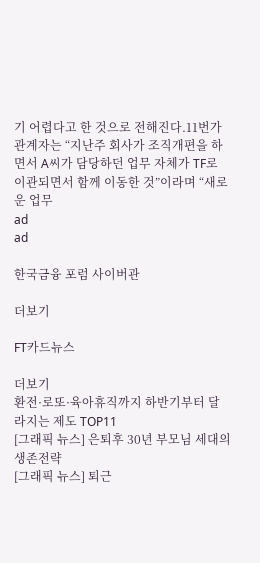기 어렵다고 한 것으로 전해진다.11번가 관계자는 “지난주 회사가 조직개편을 하면서 A씨가 담당하던 업무 자체가 TF로 이관되면서 함께 이동한 것”이라며 “새로운 업무
ad
ad

한국금융 포럼 사이버관

더보기

FT카드뉴스

더보기
환전·로또·육아휴직까지 하반기부터 달라지는 제도 TOP11
[그래픽 뉴스] 은퇴후 30년 부모님 세대의 생존전략
[그래픽 뉴스] 퇴근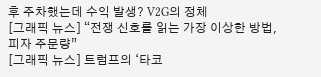후 주차했는데 수익 발생? V2G의 정체
[그래픽 뉴스] “전쟁 신호를 읽는 가장 이상한 방법, 피자 주문량”
[그래픽 뉴스] 트럼프의 ‘타코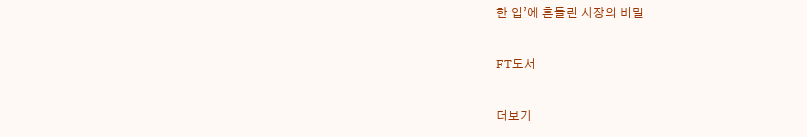한 입’에 흔들린 시장의 비밀

FT도서

더보기